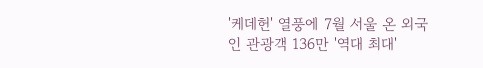'케데헌' 열풍에 7월 서울 온 외국인 관광객 136만 '역대 최대'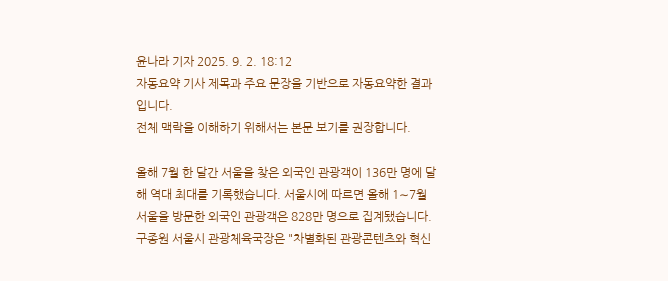윤나라 기자 2025. 9. 2. 18:12
자동요약 기사 제목과 주요 문장을 기반으로 자동요약한 결과입니다.
전체 맥락을 이해하기 위해서는 본문 보기를 권장합니다.

올해 7월 한 달간 서울을 찾은 외국인 관광객이 136만 명에 달해 역대 최대를 기록했습니다. 서울시에 따르면 올해 1∼7월 서울을 방문한 외국인 관광객은 828만 명으로 집계됐습니다. 구종원 서울시 관광체육국장은 "차별화된 관광콘텐츠와 혁신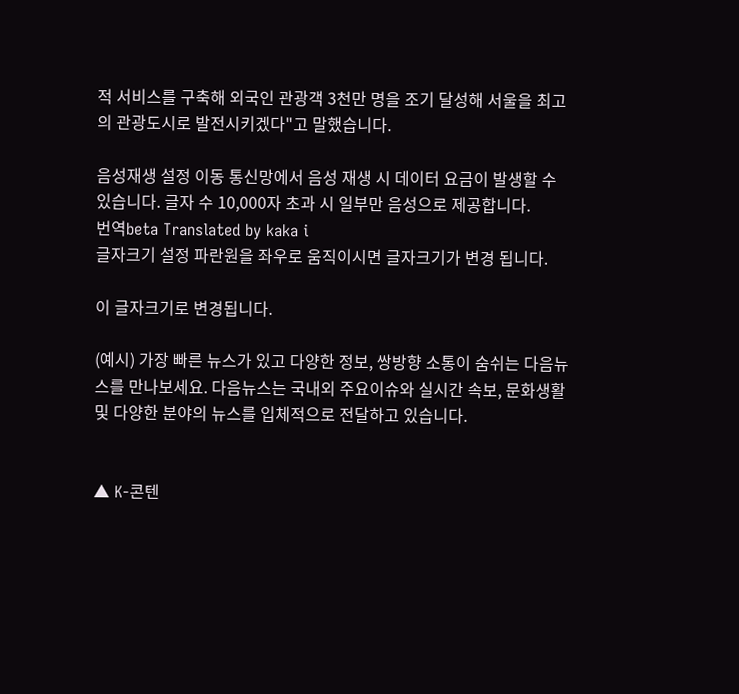적 서비스를 구축해 외국인 관광객 3천만 명을 조기 달성해 서울을 최고의 관광도시로 발전시키겠다"고 말했습니다.

음성재생 설정 이동 통신망에서 음성 재생 시 데이터 요금이 발생할 수 있습니다. 글자 수 10,000자 초과 시 일부만 음성으로 제공합니다.
번역beta Translated by kaka i
글자크기 설정 파란원을 좌우로 움직이시면 글자크기가 변경 됩니다.

이 글자크기로 변경됩니다.

(예시) 가장 빠른 뉴스가 있고 다양한 정보, 쌍방향 소통이 숨쉬는 다음뉴스를 만나보세요. 다음뉴스는 국내외 주요이슈와 실시간 속보, 문화생활 및 다양한 분야의 뉴스를 입체적으로 전달하고 있습니다.


▲ K-콘텐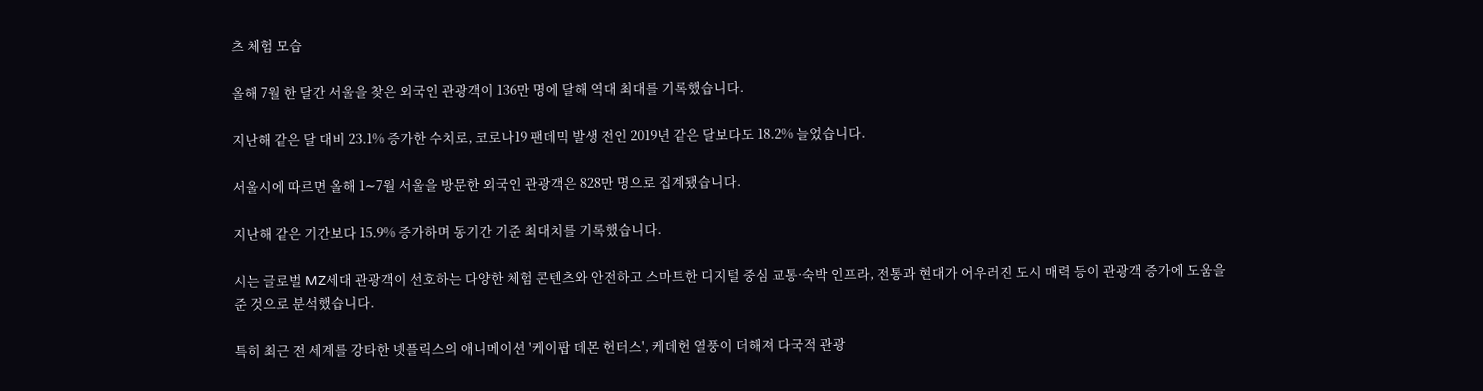츠 체험 모습

올해 7월 한 달간 서울을 찾은 외국인 관광객이 136만 명에 달해 역대 최대를 기록했습니다.

지난해 같은 달 대비 23.1% 증가한 수치로, 코로나19 팬데믹 발생 전인 2019년 같은 달보다도 18.2% 늘었습니다.

서울시에 따르면 올해 1∼7월 서울을 방문한 외국인 관광객은 828만 명으로 집계됐습니다.

지난해 같은 기간보다 15.9% 증가하며 동기간 기준 최대치를 기록했습니다.

시는 글로벌 MZ세대 관광객이 선호하는 다양한 체험 콘텐츠와 안전하고 스마트한 디지털 중심 교통·숙박 인프라, 전통과 현대가 어우러진 도시 매력 등이 관광객 증가에 도움을 준 것으로 분석했습니다.

특히 최근 전 세계를 강타한 넷플릭스의 애니메이션 '케이팝 데몬 헌터스', 케데헌 열풍이 더해져 다국적 관광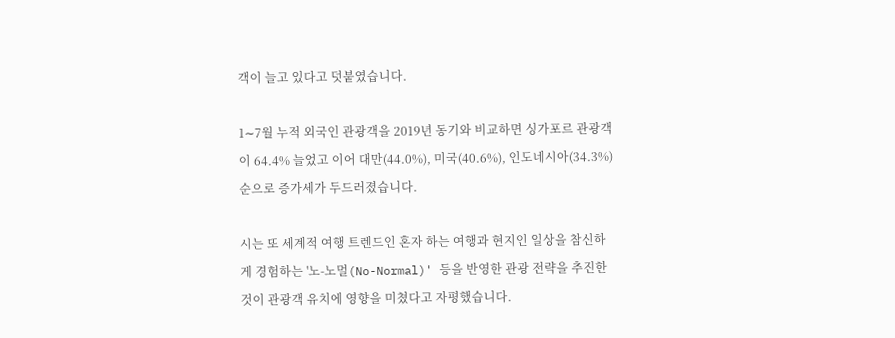객이 늘고 있다고 덧붙였습니다.

1∼7월 누적 외국인 관광객을 2019년 동기와 비교하면 싱가포르 관광객이 64.4% 늘었고 이어 대만(44.0%), 미국(40.6%), 인도네시아(34.3%) 순으로 증가세가 두드러졌습니다.

시는 또 세계적 여행 트렌드인 혼자 하는 여행과 현지인 일상을 참신하게 경험하는 '노-노멀(No-Normal)' 등을 반영한 관광 전략을 추진한 것이 관광객 유치에 영향을 미쳤다고 자평했습니다.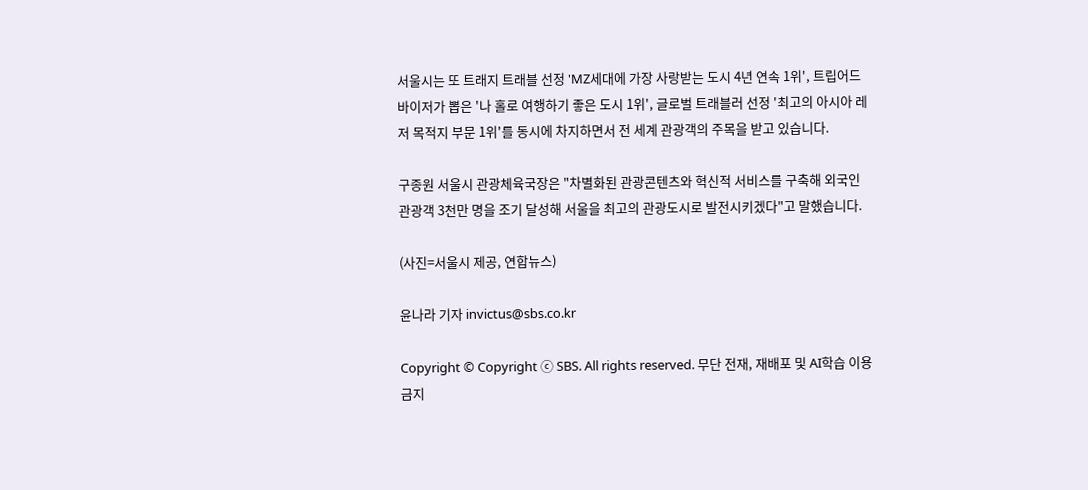서울시는 또 트래지 트래블 선정 'MZ세대에 가장 사랑받는 도시 4년 연속 1위', 트립어드바이저가 뽑은 '나 홀로 여행하기 좋은 도시 1위', 글로벌 트래블러 선정 '최고의 아시아 레저 목적지 부문 1위'를 동시에 차지하면서 전 세계 관광객의 주목을 받고 있습니다.

구종원 서울시 관광체육국장은 "차별화된 관광콘텐츠와 혁신적 서비스를 구축해 외국인 관광객 3천만 명을 조기 달성해 서울을 최고의 관광도시로 발전시키겠다"고 말했습니다.

(사진=서울시 제공, 연합뉴스)

윤나라 기자 invictus@sbs.co.kr

Copyright © Copyright ⓒ SBS. All rights reserved. 무단 전재, 재배포 및 AI학습 이용 금지